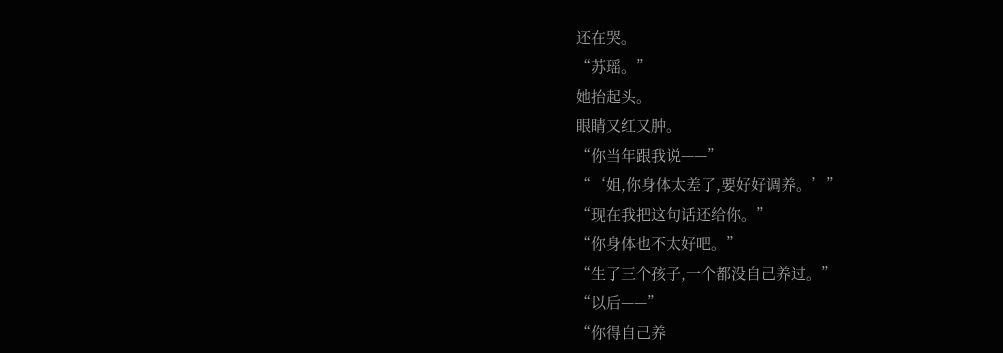还在哭。
“苏瑶。”
她抬起头。
眼睛又红又肿。
“你当年跟我说——”
“‘姐,你身体太差了,要好好调养。’”
“现在我把这句话还给你。”
“你身体也不太好吧。”
“生了三个孩子,一个都没自己养过。”
“以后——”
“你得自己养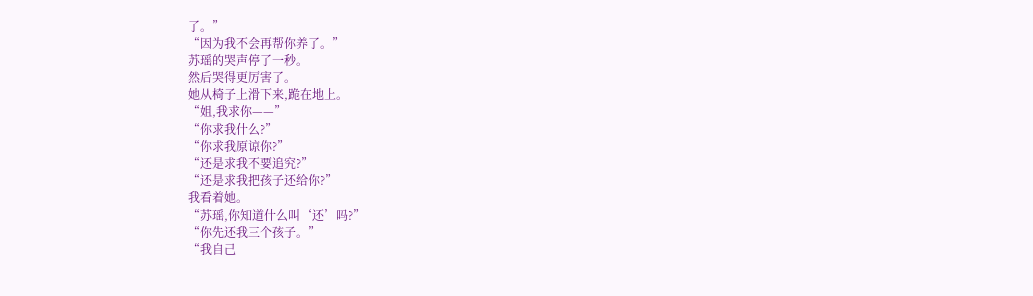了。”
“因为我不会再帮你养了。”
苏瑶的哭声停了一秒。
然后哭得更厉害了。
她从椅子上滑下来,跪在地上。
“姐,我求你——”
“你求我什么?”
“你求我原谅你?”
“还是求我不要追究?”
“还是求我把孩子还给你?”
我看着她。
“苏瑶,你知道什么叫‘还’吗?”
“你先还我三个孩子。”
“我自己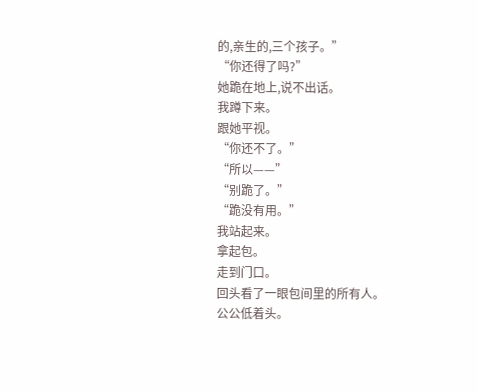的,亲生的,三个孩子。”
“你还得了吗?”
她跪在地上,说不出话。
我蹲下来。
跟她平视。
“你还不了。”
“所以——”
“别跪了。”
“跪没有用。”
我站起来。
拿起包。
走到门口。
回头看了一眼包间里的所有人。
公公低着头。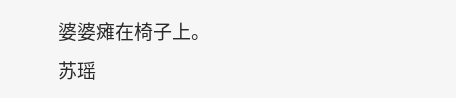婆婆瘫在椅子上。
苏瑶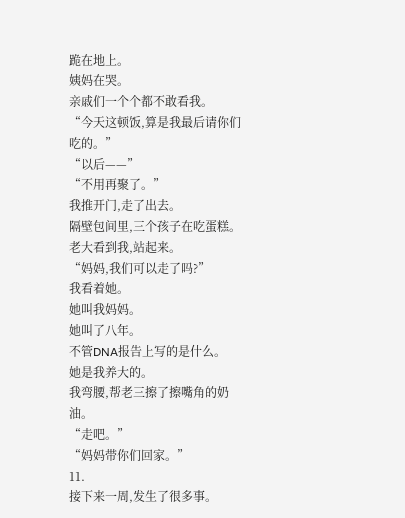跪在地上。
姨妈在哭。
亲戚们一个个都不敢看我。
“今天这顿饭,算是我最后请你们吃的。”
“以后——”
“不用再聚了。”
我推开门,走了出去。
隔壁包间里,三个孩子在吃蛋糕。
老大看到我,站起来。
“妈妈,我们可以走了吗?”
我看着她。
她叫我妈妈。
她叫了八年。
不管DNA报告上写的是什么。
她是我养大的。
我弯腰,帮老三擦了擦嘴角的奶油。
“走吧。”
“妈妈带你们回家。”
11.
接下来一周,发生了很多事。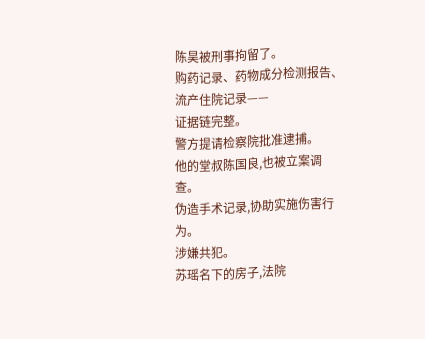陈昊被刑事拘留了。
购药记录、药物成分检测报告、流产住院记录——
证据链完整。
警方提请检察院批准逮捕。
他的堂叔陈国良,也被立案调查。
伪造手术记录,协助实施伤害行为。
涉嫌共犯。
苏瑶名下的房子,法院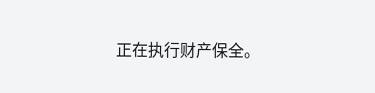正在执行财产保全。